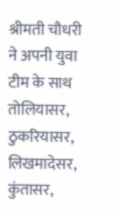श्रीमती चौधरी ने अपनी युवा टीम के साथ तोलियासर, ठुकरियासर, लिखमादेसर, कुंतासर,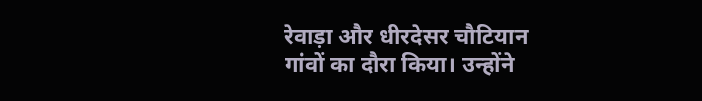रेवाड़ा और धीरदेसर चौटियान गांवों का दौरा किया। उन्होंने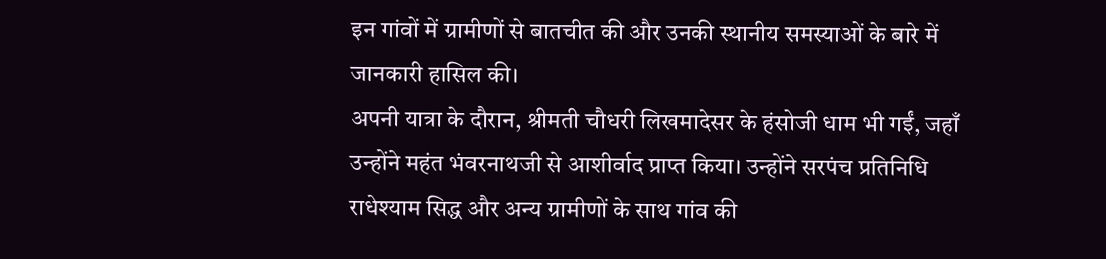इन गांवों में ग्रामीणों से बातचीत की और उनकी स्थानीय समस्याओं के बारे में जानकारी हासिल की।
अपनी यात्रा के दौरान, श्रीमती चौधरी लिखमादेसर के हंसोजी धाम भी गईं, जहाँ उन्होंने महंत भंवरनाथजी से आशीर्वाद प्राप्त किया। उन्होंने सरपंच प्रतिनिधि राधेश्याम सिद्ध और अन्य ग्रामीणों के साथ गांव की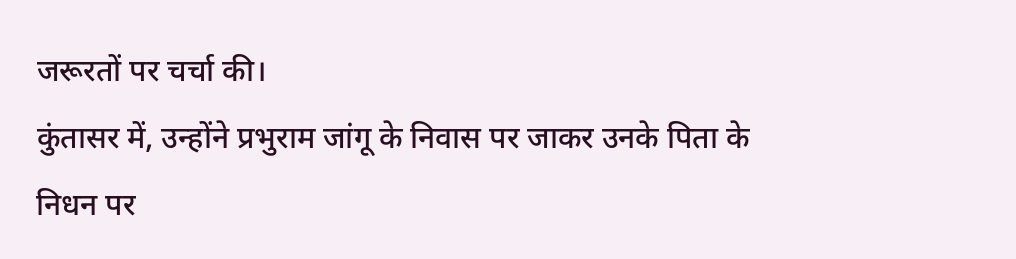जरूरतों पर चर्चा की।
कुंतासर में, उन्होंने प्रभुराम जांगू के निवास पर जाकर उनके पिता के निधन पर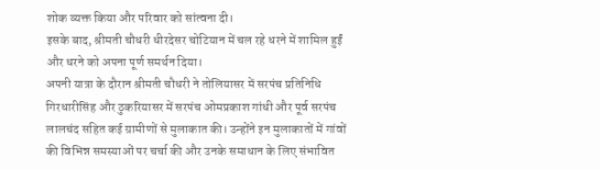शोक व्यक्त किया और परिवार को सांत्वना दी।
इसके बाद, श्रीमती चौधरी धीरदेसर चोटियान में चल रहे धरने में शामिल हुईं और धरने को अपना पूर्ण समर्थन दिया।
अपनी यात्रा के दौरान श्रीमती चौधरी ने तोलियासर में सरपंच प्रतिनिधि गिरधारीसिंह और ठुकरियासर में सरपंच ओमप्रकाश गांधी और पूर्व सरपंच लालचंद सहित कई ग्रामीणों से मुलाकात की। उन्होंने इन मुलाकातों में गांवों की विभिन्न समस्याओं पर चर्चा की और उनके समाधान के लिए संभावित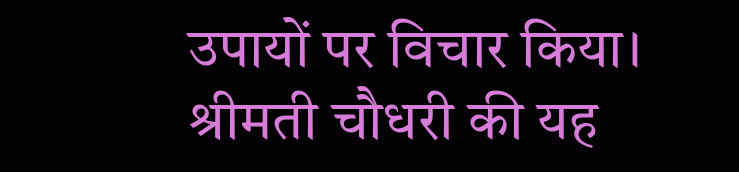उपायों पर विचार किया।
श्रीमती चौधरी की यह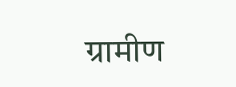ग्रामीण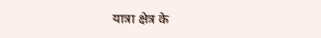यात्रा क्षेत्र के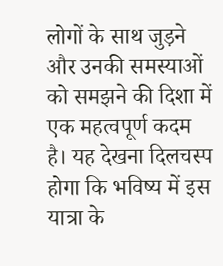लोगों के साथ जुड़ने और उनकी समस्याओं को समझने की दिशा में एक महत्वपूर्ण कदम है। यह देखना दिलचस्प होगा कि भविष्य में इस यात्रा के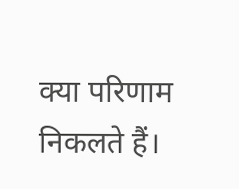क्या परिणाम निकलते हैं।